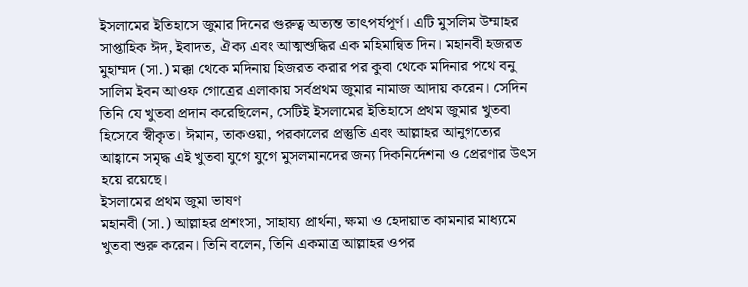ইসলামের ইতিহাসে জুমার দিনের গুরুত্ব অত্যন্ত তাৎপর্যপূর্ণ। এটি মুসলিম উম্মাহর সাপ্তাহিক ঈদ, ইবাদত, ঐক্য এবং আত্মশুদ্ধির এক মহিমান্বিত দিন। মহানবী হজরত মুহাম্মদ (সা.) মক্কা থেকে মদিনায় হিজরত করার পর কুবা থেকে মদিনার পথে বনু সালিম ইবন আওফ গোত্রের এলাকায় সর্বপ্রথম জুমার নামাজ আদায় করেন। সেদিন তিনি যে খুতবা প্রদান করেছিলেন, সেটিই ইসলামের ইতিহাসে প্রথম জুমার খুতবা হিসেবে স্বীকৃত। ঈমান, তাকওয়া, পরকালের প্রস্তুতি এবং আল্লাহর আনুগত্যের আহ্বানে সমৃদ্ধ এই খুতবা যুগে যুগে মুসলমানদের জন্য দিকনির্দেশনা ও প্রেরণার উৎস হয়ে রয়েছে।
ইসলামের প্রথম জুমা ভাষণ
মহানবী (সা.) আল্লাহর প্রশংসা, সাহায্য প্রার্থনা, ক্ষমা ও হেদায়াত কামনার মাধ্যমে খুতবা শুরু করেন। তিনি বলেন, তিনি একমাত্র আল্লাহর ওপর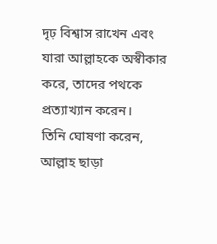দৃঢ় বিশ্বাস রাখেন এবং যারা আল্লাহকে অস্বীকার করে, তাদের পথকে প্রত্যাখ্যান করেন।
তিনি ঘোষণা করেন, আল্লাহ ছাড়া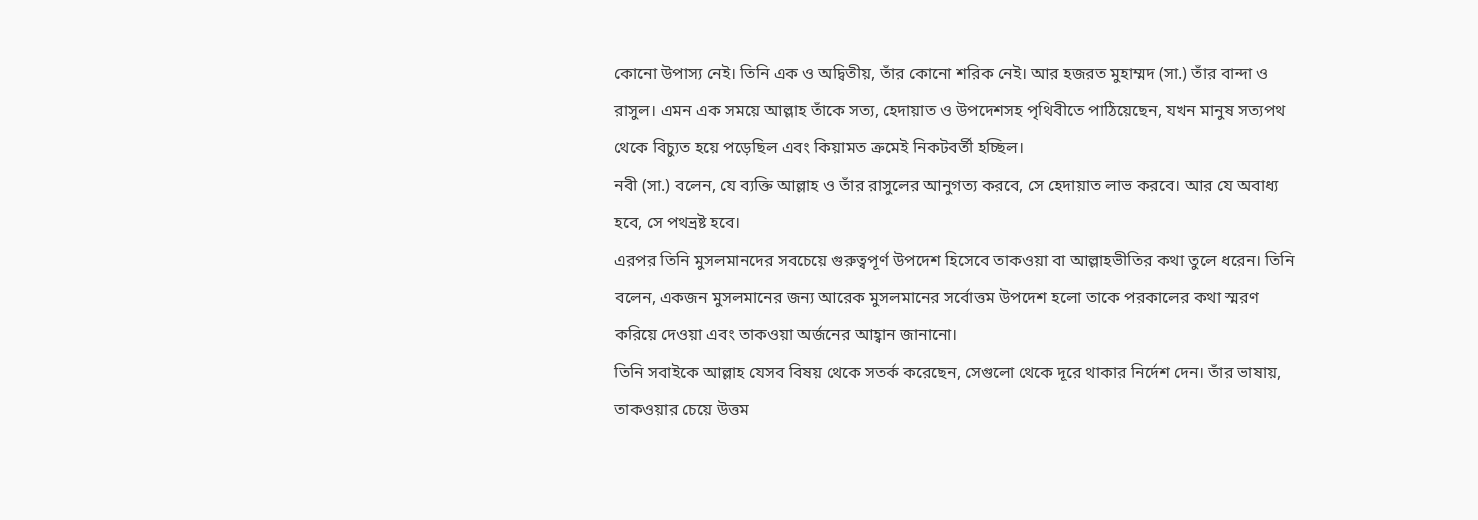কোনো উপাস্য নেই। তিনি এক ও অদ্বিতীয়, তাঁর কোনো শরিক নেই। আর হজরত মুহাম্মদ (সা.) তাঁর বান্দা ও রাসুল। এমন এক সময়ে আল্লাহ তাঁকে সত্য, হেদায়াত ও উপদেশসহ পৃথিবীতে পাঠিয়েছেন, যখন মানুষ সত্যপথ থেকে বিচ্যুত হয়ে পড়েছিল এবং কিয়ামত ক্রমেই নিকটবর্তী হচ্ছিল।
নবী (সা.) বলেন, যে ব্যক্তি আল্লাহ ও তাঁর রাসুলের আনুগত্য করবে, সে হেদায়াত লাভ করবে। আর যে অবাধ্য হবে, সে পথভ্রষ্ট হবে।
এরপর তিনি মুসলমানদের সবচেয়ে গুরুত্বপূর্ণ উপদেশ হিসেবে তাকওয়া বা আল্লাহভীতির কথা তুলে ধরেন। তিনি বলেন, একজন মুসলমানের জন্য আরেক মুসলমানের সর্বোত্তম উপদেশ হলো তাকে পরকালের কথা স্মরণ করিয়ে দেওয়া এবং তাকওয়া অর্জনের আহ্বান জানানো।
তিনি সবাইকে আল্লাহ যেসব বিষয় থেকে সতর্ক করেছেন, সেগুলো থেকে দূরে থাকার নির্দেশ দেন। তাঁর ভাষায়, তাকওয়ার চেয়ে উত্তম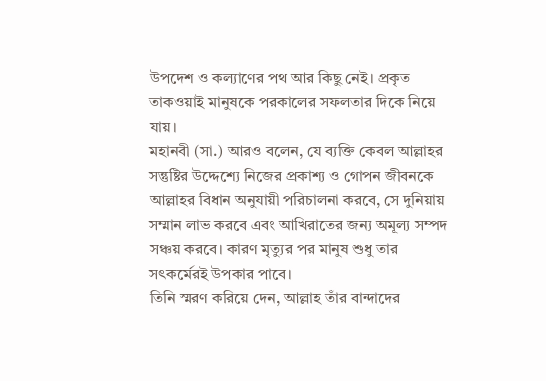উপদেশ ও কল্যাণের পথ আর কিছু নেই। প্রকৃত তাকওয়াই মানুষকে পরকালের সফলতার দিকে নিয়ে যায়।
মহানবী (সা.) আরও বলেন, যে ব্যক্তি কেবল আল্লাহর সন্তুষ্টির উদ্দেশ্যে নিজের প্রকাশ্য ও গোপন জীবনকে আল্লাহর বিধান অনুযায়ী পরিচালনা করবে, সে দুনিয়ায় সম্মান লাভ করবে এবং আখিরাতের জন্য অমূল্য সম্পদ সঞ্চয় করবে। কারণ মৃত্যুর পর মানুষ শুধু তার সৎকর্মেরই উপকার পাবে।
তিনি স্মরণ করিয়ে দেন, আল্লাহ তাঁর বান্দাদের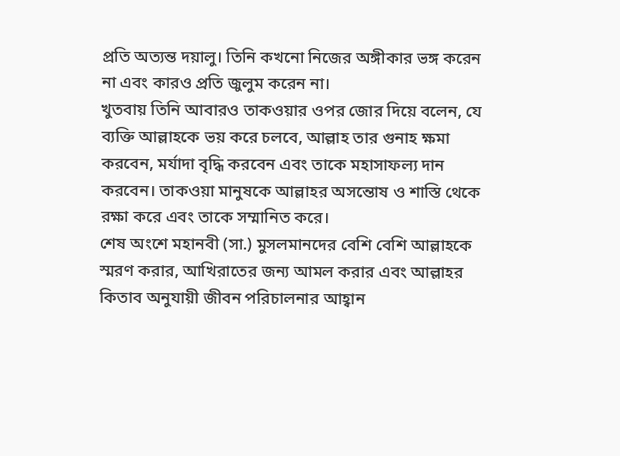প্রতি অত্যন্ত দয়ালু। তিনি কখনো নিজের অঙ্গীকার ভঙ্গ করেন না এবং কারও প্রতি জুলুম করেন না।
খুতবায় তিনি আবারও তাকওয়ার ওপর জোর দিয়ে বলেন, যে ব্যক্তি আল্লাহকে ভয় করে চলবে, আল্লাহ তার গুনাহ ক্ষমা করবেন, মর্যাদা বৃদ্ধি করবেন এবং তাকে মহাসাফল্য দান করবেন। তাকওয়া মানুষকে আল্লাহর অসন্তোষ ও শাস্তি থেকে রক্ষা করে এবং তাকে সম্মানিত করে।
শেষ অংশে মহানবী (সা.) মুসলমানদের বেশি বেশি আল্লাহকে স্মরণ করার, আখিরাতের জন্য আমল করার এবং আল্লাহর কিতাব অনুযায়ী জীবন পরিচালনার আহ্বান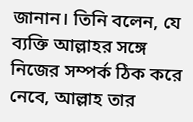জানান। তিনি বলেন, যে ব্যক্তি আল্লাহর সঙ্গে নিজের সম্পর্ক ঠিক করে নেবে, আল্লাহ তার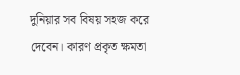দুনিয়ার সব বিষয় সহজ করে দেবেন। কারণ প্রকৃত ক্ষমতা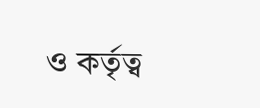ও কর্তৃত্ব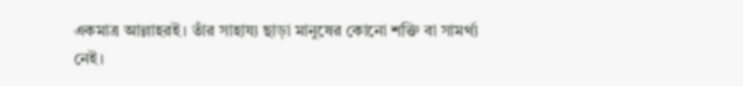একমাত্র আল্লাহরই। তাঁর সাহায্য ছাড়া মানুষের কোনো শক্তি বা সামর্থ্য নেই।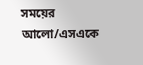সময়ের আলো/এসএকে